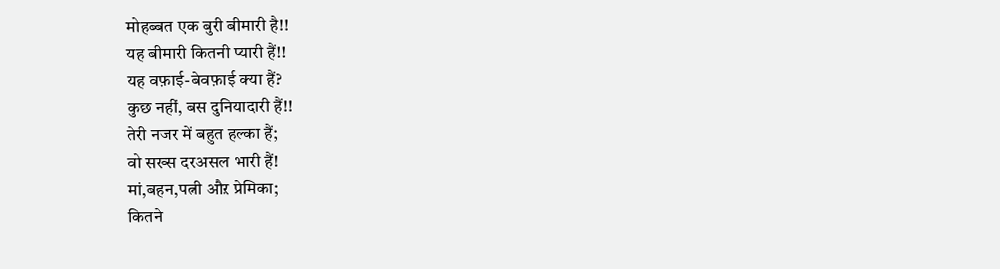मोहब्बत एक बुरी बीमारी है!!
यह बीमारी कितनी प्यारी हैं!!
यह वफ़ाई-बेवफ़ाई क्या हैं?
कुछ नहीं, बस दुनियादारी हैं!!
तेरी नजर में बहुत हल्का हैं;
वो सख्स दरअसल भारी हैं!
मां,बहन,पत्नी औऱ प्रेमिका;
कितने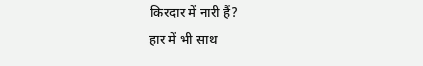किरदार में नारी हैं?
हार में भी साथ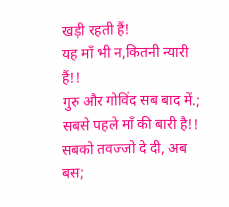खड़ी रहती हैं!
यह माँ भी न,कितनी न्यारी हैं!!
गुरु और गोविंद सब बाद में.;
सबसे पहले माँ की बारी है!!
सबको तवज्जो दे दी, अब बस;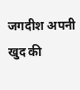जगदीश अपनी खुद की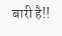बारी है!!